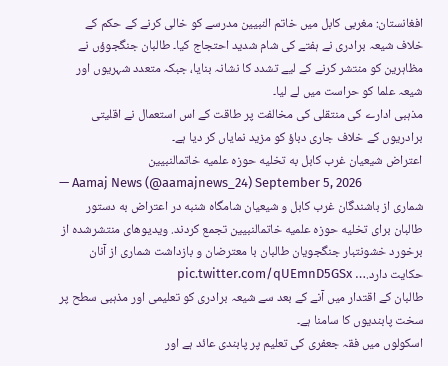افغانستان: مغربی کابل میں خاتم النبیین مدرسے کو خالی کرنے کے حکم کے خلاف شیعہ برادری نے ہفتے کی شام شدید احتجاج کیا۔ طالبان جنگجوؤں نے مظاہرین کو منتشر کرنے کے لیے تشدد کا نشانہ بنایا، جبکہ متعدد شہریوں اور شیعہ علما کو حراست میں لے لیا۔
مذہبی ادارے کی منتقلی کی مخالفت پر طاقت کے اس استعمال نے اقلیتی برادریوں کے خلاف جاری دباؤ کو مزید نمایاں کر دیا ہے۔
اعتراض شیعیان غرب کابل به تخلیه حوزه علمیه خاتمالنبیین
— Aamaj News (@aamajnews_24) September 5, 2026
شماری از باشندگان غرب کابل و شیعیان شامگاه شنبه در اعتراض به دستور طالبان برای تخلیه حوزه علمیه خاتمالنبیین تجمع کردند. ویدیوهای منتشرشده از برخورد خشونتبار جنگجویان طالبان با معترضان و بازداشت شماری از آنان حکایت دارد.… pic.twitter.com/qUEmnD5GSx
طالبان کے اقتدار میں آنے کے بعد سے شیعہ برادری کو تعلیمی اور مذہبی سطح پر سخت پابندیوں کا سامنا ہے۔
اسکولوں میں فقہ جعفری کی تعلیم پر پابندی عائد ہے اور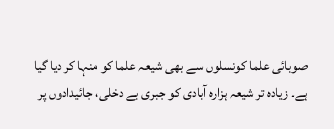صوبائی علما کونسلوں سے بھی شیعہ علما کو منہا کر دیا گیا ہے۔ زیادہ تر شیعہ ہزارہ آبادی کو جبری بے دخلی، جائیدادوں پر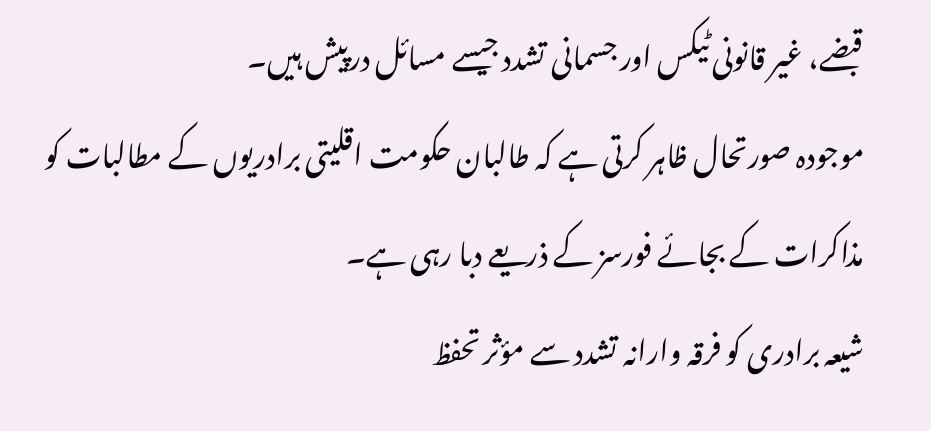قبضے، غیر قانونی ٹیکس اور جسمانی تشدد جیسے مسائل درپیش ہیں۔
موجودہ صورتحال ظاہر کرتی ہے کہ طالبان حکومت اقلیتی برادریوں کے مطالبات کو مذاکرات کے بجائے فورسز کے ذریعے دبا رہی ہے۔
شیعہ برادری کو فرقہ وارانہ تشدد سے مؤثر تحفظ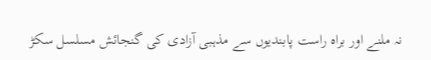نہ ملنے اور براہ راست پابندیوں سے مذہبی آزادی کی گنجائش مسلسل سکڑ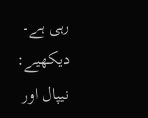رہی ہے۔
دیکھیے: نیپال اور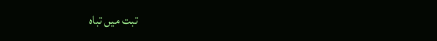تبت میں تباہ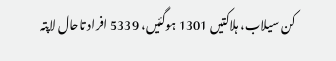کن سیلاب، ہلاکتیں 1301 ہوگئیں، 5339 افراد تاحال لاپتہ